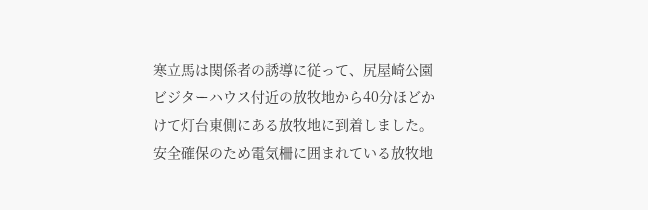寒立馬は関係者の誘導に従って、尻屋崎公園ビジターハウス付近の放牧地から40分ほどかけて灯台東側にある放牧地に到着しました。
安全確保のため電気柵に囲まれている放牧地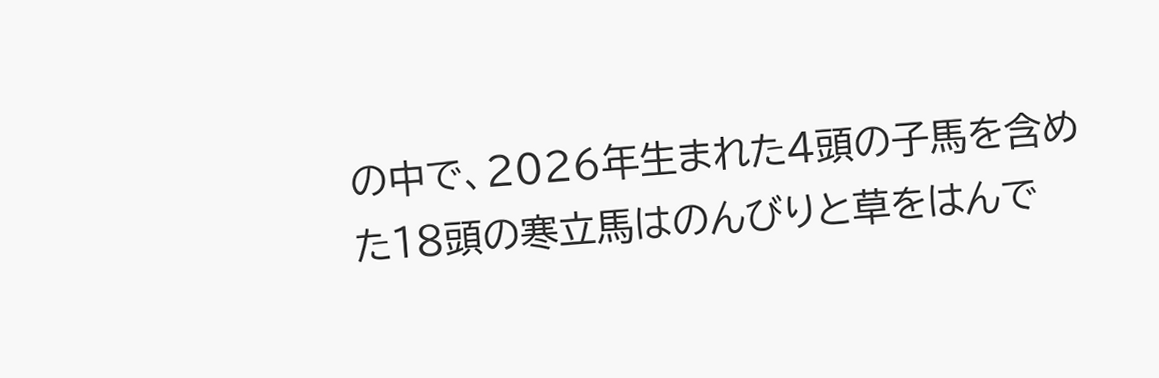の中で、2026年生まれた4頭の子馬を含めた18頭の寒立馬はのんびりと草をはんで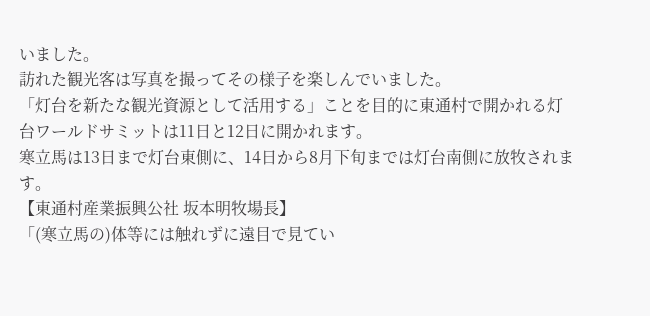いました。
訪れた観光客は写真を撮ってその様子を楽しんでいました。
「灯台を新たな観光資源として活用する」ことを目的に東通村で開かれる灯台ワールドサミットは11日と12日に開かれます。
寒立馬は13日まで灯台東側に、14日から8月下旬までは灯台南側に放牧されます。
【東通村産業振興公社 坂本明牧場長】
「(寒立馬の)体等には触れずに遠目で見てい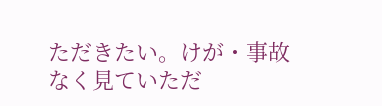ただきたい。けが・事故なく見ていただ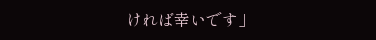ければ幸いです」